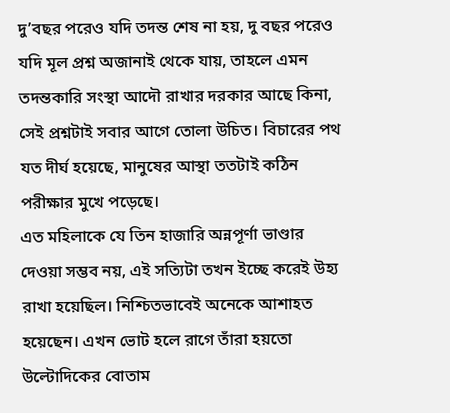দু’বছর পরেও যদি তদন্ত শেষ না হয়, দু বছর পরেও যদি মূল প্রশ্ন অজানাই থেকে যায়, তাহলে এমন তদন্তকারি সংস্থা আদৌ রাখার দরকার আছে কিনা, সেই প্রশ্নটাই সবার আগে তোলা উচিত। বিচারের পথ যত দীর্ঘ হয়েছে, মানুষের আস্থা ততটাই কঠিন পরীক্ষার মুখে পড়েছে।
এত মহিলাকে যে তিন হাজারি অন্নপূর্ণা ভাণ্ডার দেওয়া সম্ভব নয়, এই সত্যিটা তখন ইচ্ছে করেই উহ্য রাখা হয়েছিল। নিশ্চিতভাবেই অনেকে আশাহত হয়েছেন। এখন ভোট হলে রাগে তাঁরা হয়তো উল্টোদিকের বোতাম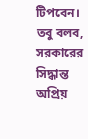টিপবেন। তবু বলব, সরকারের সিদ্ধান্ত অপ্রিয়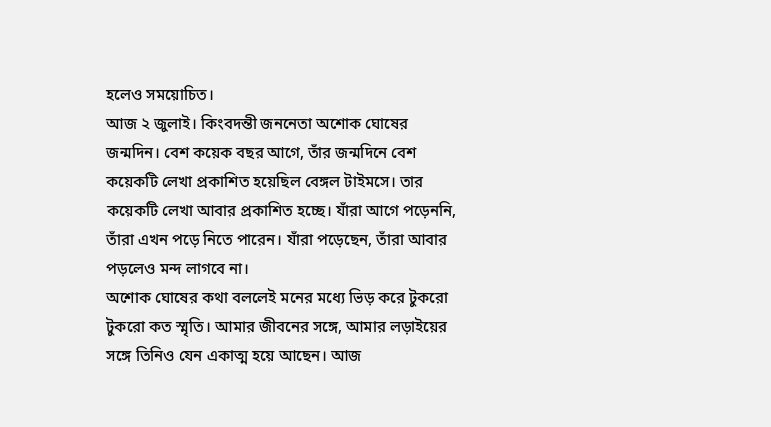হলেও সময়োচিত।
আজ ২ জুলাই। কিংবদন্তী জননেতা অশোক ঘোষের জন্মদিন। বেশ কয়েক বছর আগে, তাঁর জন্মদিনে বেশ কয়েকটি লেখা প্রকাশিত হয়েছিল বেঙ্গল টাইমসে। তার কয়েকটি লেখা আবার প্রকাশিত হচ্ছে। যাঁরা আগে পড়েননি, তাঁরা এখন পড়ে নিতে পারেন। যাঁরা পড়েছেন, তাঁরা আবার পড়লেও মন্দ লাগবে না।
অশোক ঘোষের কথা বললেই মনের মধ্যে ভিড় করে টুকরো টুকরো কত স্মৃতি। আমার জীবনের সঙ্গে, আমার লড়াইয়ের সঙ্গে তিনিও যেন একাত্ম হয়ে আছেন। আজ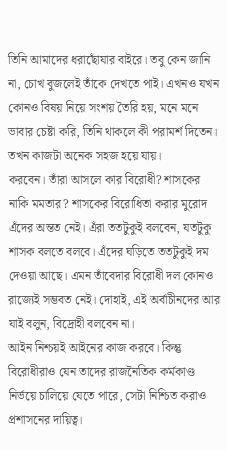তিনি আমাদের ধরাছোঁযার বাইরে। তবু কেন জানি না, চোখ বুজলেই তাঁকে দেখতে পাই। এখনও যখন কোনও বিষয় নিয়ে সংশয় তৈরি হয়, মনে মনে ভাবার চেষ্টা করি, তিনি থাকলে কী পরামর্শ দিতেন। তখন কাজটা অনেক সহজ হয়ে যায়।
করবেন। তাঁরা আসলে কার বিরোধী? শাসকের নাকি মমতার? শাসকের বিরোধিতা করার মুরোদ এঁদের অন্তত নেই। এঁরা ততটুকুই বলবেন, যতটুকু শাসক বলতে বলবে। এঁদের ঘড়িতে ততটুকুই দম দেওয়া আছে। এমন তাঁবেদার বিরোধী দল কোনও রাজ্যেই সম্ভবত নেই। দোহাই, এই অর্বাচীনদের আর যাই বলুন, বিদ্রোহী বলবেন না।
আইন নিশ্চয়ই আইনের কাজ করবে। কিন্তু বিরোধীরাও যেন তাদের রাজনৈতিক কর্মকাণ্ড নির্ভয়ে চালিয়ে যেতে পারে, সেটা নিশ্চিত করাও প্রশাসনের দায়িত্ব।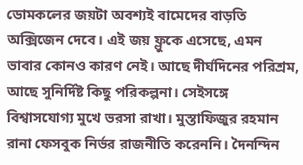ডোমকলের জয়টা অবশ্যই বামেদের বাড়তি অক্সিজেন দেবে। এই জয় ফ্লুকে এসেছে, এমন ভাবার কোনও কারণ নেই। আছে দীর্ঘদিনের পরিশ্রম, আছে সুনির্দিষ্ট কিছু পরিকল্পনা। সেইসঙ্গে বিশ্বাসযোগ্য মুখে ভরসা রাখা। মুস্তাফিজুর রহমান রানা ফেসবুক নির্ভর রাজনীতি করেননি। দৈনন্দিন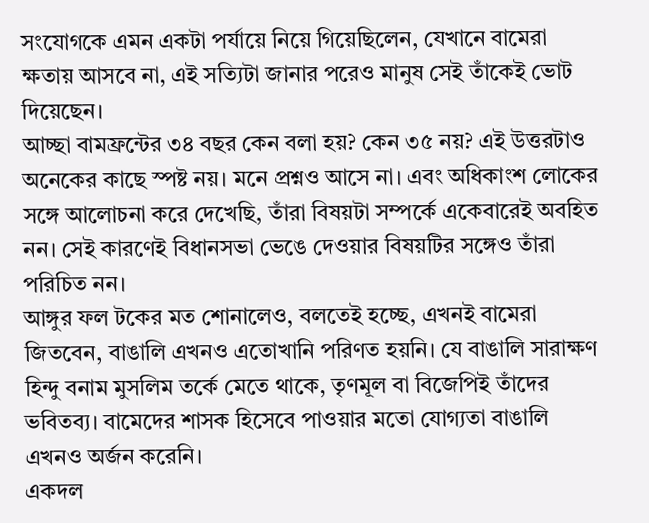সংযোগকে এমন একটা পর্যায়ে নিয়ে গিয়েছিলেন, যেখানে বামেরা ক্ষতায় আসবে না, এই সত্যিটা জানার পরেও মানুষ সেই তাঁকেই ভোট দিয়েছেন।
আচ্ছা বামফ্রন্টের ৩৪ বছর কেন বলা হয়? কেন ৩৫ নয়? এই উত্তরটাও অনেকের কাছে স্পষ্ট নয়। মনে প্রশ্নও আসে না। এবং অধিকাংশ লোকের সঙ্গে আলোচনা করে দেখেছি, তাঁরা বিষয়টা সম্পর্কে একেবারেই অবহিত নন। সেই কারণেই বিধানসভা ভেঙে দেওয়ার বিষয়টির সঙ্গেও তাঁরা পরিচিত নন।
আঙ্গুর ফল টকের মত শোনালেও, বলতেই হচ্ছে, এখনই বামেরা জিতবেন, বাঙালি এখনও এতোখানি পরিণত হয়নি। যে বাঙালি সারাক্ষণ হিন্দু বনাম মুসলিম তর্কে মেতে থাকে, তৃণমূল বা বিজেপিই তাঁদের ভবিতব্য। বামেদের শাসক হিসেবে পাওয়ার মতো যোগ্যতা বাঙালি এখনও অর্জন করেনি।
একদল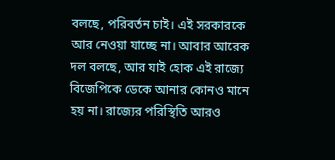বলছে, পরিবর্তন চাই। এই সরকারকে আর নেওয়া যাচ্ছে না। আবার আরেক দল বলছে, আর যাই হোক এই রাজ্যে বিজেপিকে ডেকে আনার কোনও মানে হয় না। রাজ্যের পরিস্থিতি আরও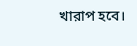খারাপ হবে।